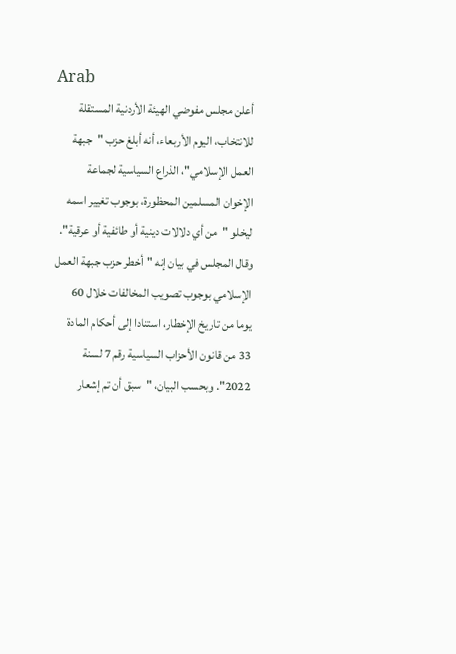Arab
أعلن مجلس مفوضي الهيئة الأردنية المستقلة للانتخاب، اليوم الأربعاء، أنه أبلغ حزب "جبهة العمل الإسلامي"، الذراع السياسية لجماعة الإخوان المسلمين المحظورة، بوجوب تغيير اسمه ليخلو "من أي دلالات دينية أو طائفية أو عرقية". وقال المجلس في بيان إنه "أخطر حزب جبهة العمل الإسلامي بوجوب تصويب المخالفات خلال 60 يوما من تاريخ الإخطار، استنادا إلى أحكام المادة 33 من قانون الأحزاب السياسية رقم 7 لسنة 2022". وبحسب البيان، "سبق أن تم إشعار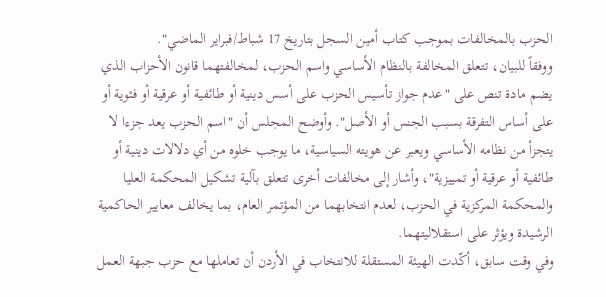الحزب بالمخالفات بموجب كتاب أمين السجل بتاريخ 17 شباط/فبراير الماضي".
ووفقاً للبيان، تتعلق المخالفة بالنظام الأساسي واسم الحزب، لمخالفتهما قانون الأحزاب الذي يضم مادة تنص على "عدم جواز تأسيس الحزب على أسس دينية أو طائفية أو عرقية أو فئوية أو على أساس التفرقة بسبب الجنس أو الأصل". وأوضح المجلس أن "اسم الحزب يعد جزءا لا يتجزأ من نظامه الأساسي ويعبر عن هويته السياسية، ما يوجب خلوه من أي دلالات دينية أو طائفية أو عرقية أو تمييزية"، وأشار إلى مخالفات أخرى تتعلق بآلية تشكيل المحكمة العليا والمحكمة المركزية في الحزب، لعدم انتخابهما من المؤتمر العام، بما يخالف معايير الحاكمية الرشيدة ويؤثر على استقلاليتهما.
وفي وقت سابق، أكّدت الهيئة المستقلة للانتخاب في الأردن أن تعاملها مع حزب جبهة العمل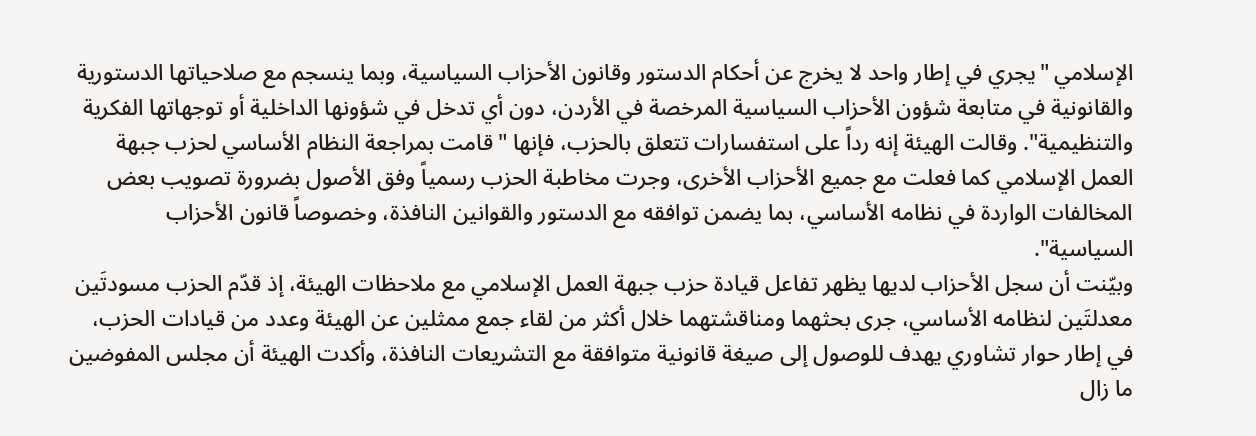الإسلامي "يجري في إطار واحد لا يخرج عن أحكام الدستور وقانون الأحزاب السياسية، وبما ينسجم مع صلاحياتها الدستورية والقانونية في متابعة شؤون الأحزاب السياسية المرخصة في الأردن، دون أي تدخل في شؤونها الداخلية أو توجهاتها الفكرية والتنظيمية". وقالت الهيئة إنه رداً على استفسارات تتعلق بالحزب، فإنها "قامت بمراجعة النظام الأساسي لحزب جبهة العمل الإسلامي كما فعلت مع جميع الأحزاب الأخرى، وجرت مخاطبة الحزب رسمياً وفق الأصول بضرورة تصويب بعض المخالفات الواردة في نظامه الأساسي، بما يضمن توافقه مع الدستور والقوانين النافذة، وخصوصاً قانون الأحزاب السياسية".
وبيّنت أن سجل الأحزاب لديها يظهر تفاعل قيادة حزب جبهة العمل الإسلامي مع ملاحظات الهيئة، إذ قدّم الحزب مسودتَين معدلتَين لنظامه الأساسي، جرى بحثهما ومناقشتهما خلال أكثر من لقاء جمع ممثلين عن الهيئة وعدد من قيادات الحزب، في إطار حوار تشاوري يهدف للوصول إلى صيغة قانونية متوافقة مع التشريعات النافذة، وأكدت الهيئة أن مجلس المفوضين ما زال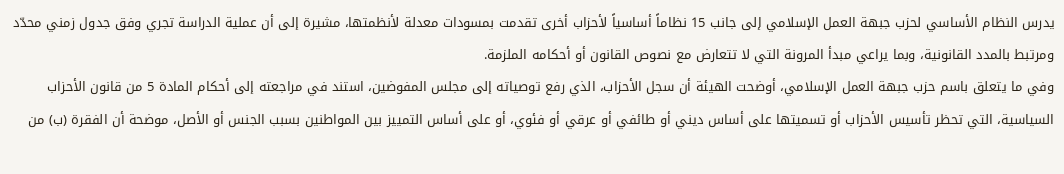يدرس النظام الأساسي لحزب جبهة العمل الإسلامي إلى جانب 15 نظاماً أساسياً لأحزاب أخرى تقدمت بمسودات معدلة لأنظمتها، مشيرة إلى أن عملية الدراسة تجري وفق جدول زمني محدّد ومرتبط بالمدد القانونية، وبما يراعي مبدأ المرونة التي لا تتعارض مع نصوص القانون أو أحكامه الملزمة.
وفي ما يتعلق باسم حزب جبهة العمل الإسلامي، أوضحت الهيئة أن سجل الأحزاب، الذي رفع توصياته إلى مجلس المفوضين، استند في مراجعته إلى أحكام المادة 5 من قانون الأحزاب السياسية، التي تحظر تأسيس الأحزاب أو تسميتها على أساس ديني أو طائفي أو عرقي أو فئوي، أو على أساس التمييز بين المواطنين بسبب الجنس أو الأصل، موضحة أن الفقرة (ب) من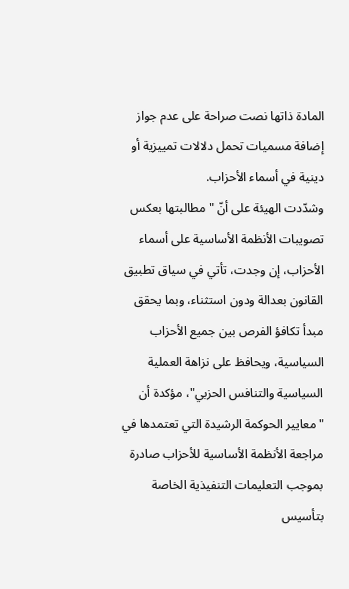المادة ذاتها نصت صراحة على عدم جواز إضافة مسميات تحمل دلالات تمييزية أو دينية في أسماء الأحزاب.
وشدّدت الهيئة على أنّ "مطالبتها بعكس تصويبات الأنظمة الأساسية على أسماء الأحزاب، إن وجدت، تأتي في سياق تطبيق القانون بعدالة ودون استثناء، وبما يحقق مبدأ تكافؤ الفرص بين جميع الأحزاب السياسية، ويحافظ على نزاهة العملية السياسية والتنافس الحزبي"، مؤكدة أن "معايير الحوكمة الرشيدة التي تعتمدها في مراجعة الأنظمة الأساسية للأحزاب صادرة بموجب التعليمات التنفيذية الخاصة بتأسيس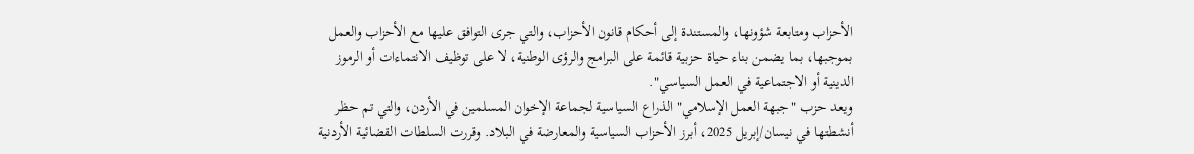الأحزاب ومتابعة شؤونها، والمستندة إلى أحكام قانون الأحزاب، والتي جرى التوافق عليها مع الأحزاب والعمل بموجبها، بما يضمن بناء حياة حزبية قائمة على البرامج والرؤى الوطنية، لا على توظيف الانتماءات أو الرموز الدينية أو الاجتماعية في العمل السياسي".
ويعد حزب "جبهة العمل الإسلامي" الذراع السياسية لجماعة الإخوان المسلمين في الأردن، والتي تم حظر أنشطتها في نيسان/إبريل 2025، أبرز الأحزاب السياسية والمعارضة في البلاد. وقررت السلطات القضائية الأردنية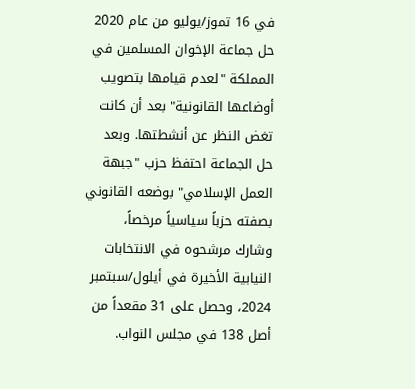في 16 تموز/يوليو من عام 2020 حل جماعة الإخوان المسلمين في المملكة "لعدم قيامها بتصويب أوضاعها القانونية" بعد أن كانت تغض النظر عن أنشطتها. وبعد حل الجماعة احتفظ حزب "جبهة العمل الإسلامي" بوضعه القانوني بصفته حزباً سياسياً مرخصاً، وشارك مرشحوه في الانتخابات النيابية الأخيرة في أيلول/سبتمبر 2024، وحصل على 31 مقعداً من أصل 138 في مجلس النواب.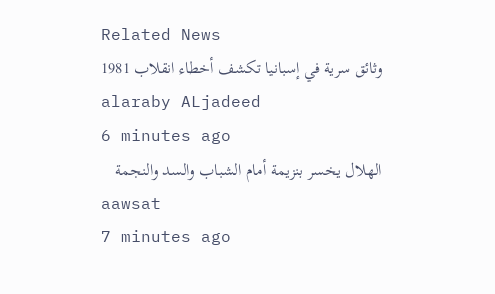Related News
وثائق سرية في إسبانيا تكشف أخطاء انقلاب 1981
alaraby ALjadeed
6 minutes ago
الهلال يخسر بنزيمة أمام الشباب والسد والنجمة
aawsat
7 minutes ago